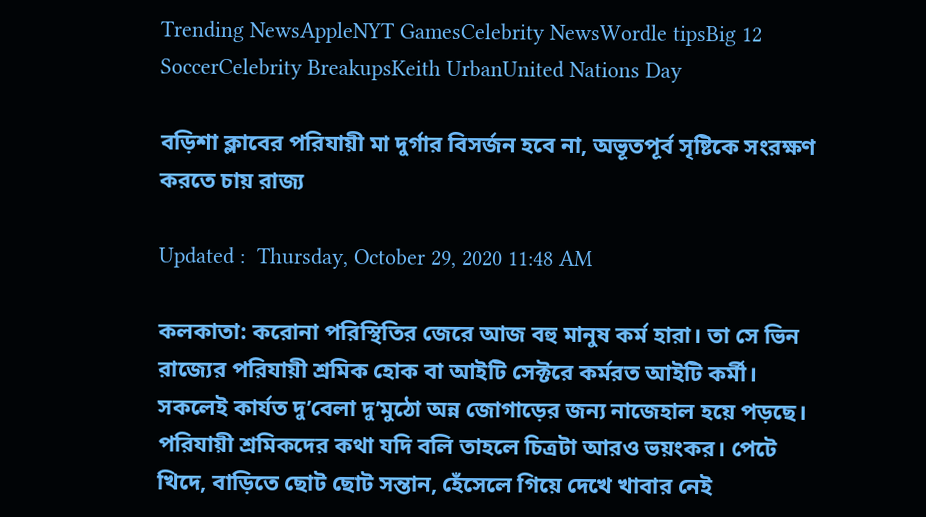Trending NewsAppleNYT GamesCelebrity NewsWordle tipsBig 12 SoccerCelebrity BreakupsKeith UrbanUnited Nations Day

বড়িশা ক্লাবের পরিযায়ী মা দুর্গার বিসর্জন হবে না, অভূতপূর্ব সৃষ্টিকে সংরক্ষণ করতে চায় রাজ্য

Updated :  Thursday, October 29, 2020 11:48 AM

কলকাতা: করোনা পরিস্থিতির জেরে আজ বহু মানুষ কর্ম হারা। তা সে ভিন রাজ্যের পরিযায়ী শ্রমিক হোক বা আইটি সেক্টরে কর্মরত আইটি কর্মী। সকলেই কার্যত দু’বেলা দু’মুঠো অন্ন জোগাড়ের জন্য নাজেহাল হয়ে পড়ছে। পরিযায়ী শ্রমিকদের কথা যদি বলি তাহলে চিত্রটা আরও ভয়ংকর। পেটে খিদে, বাড়িতে ছোট ছোট সন্তান, হেঁসেলে গিয়ে দেখে খাবার নেই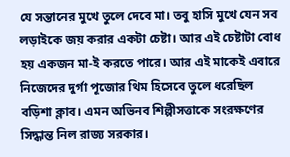যে সন্তানের মুখে তুলে দেবে মা। তবু হাসি মুখে যেন সব লড়াইকে জয় করার একটা চেষ্টা। আর এই চেষ্টাটা বোধ হয় একজন মা-ই করতে পারে। আর এই মাকেই এবারে নিজেদের দুর্গা পূজোর থিম হিসেবে তুলে ধরেছিল বড়িশা ক্লাব। এমন অভিনব শিল্পীসত্তাকে সংরক্ষণের সিদ্ধান্ত নিল রাজ্য সরকার।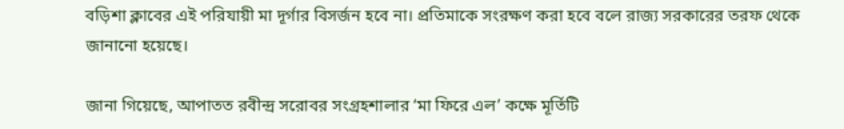বড়িশা ক্লাবের এই পরিযায়ী মা দূর্গার বিসর্জন হবে না। প্রতিমাকে সংরক্ষণ করা হবে বলে রাজ্য সরকারের তরফ থেকে জানানো হয়েছে।

জানা গিয়েছে, আপাতত রবীন্দ্র সরোবর সংগ্রহশালার ‘মা ফিরে এল’ কক্ষে মূর্তিটি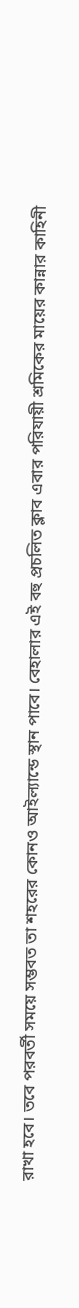রাখা হবে। তবে পরবর্তী সময়ে সম্ভবত তা শহরের কোনও আইল্যান্ডে স্থান পাবে। বেহালার এই বহু প্রচলিত ক্লাব এবার পরিযায়ী শ্রমিকের মায়ের কান্নার কাহিনী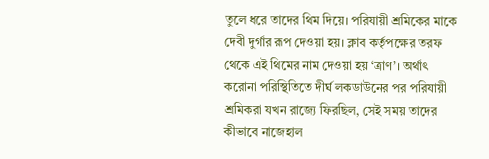তুলে ধরে তাদের থিম দিয়ে। পরিযায়ী শ্রমিকের মাকে দেবী দুর্গার রূপ দেওয়া হয়। ক্লাব কর্তৃপক্ষের তরফ থেকে এই থিমের নাম দেওয়া হয় ‘ত্রাণ’। অর্থাৎ করোনা পরিস্থিতিতে দীর্ঘ লকডাউনের পর পরিযায়ী শ্রমিকরা যখন রাজ্যে ফিরছিল, সেই সময় তাদের কীভাবে নাজেহাল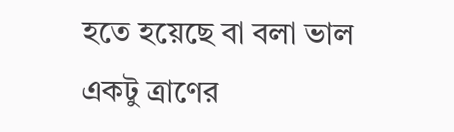হতে হয়েছে বা বলা ভাল একটু ত্রাণের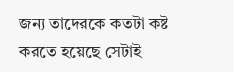জন্য তাদেরকে কতটা কষ্ট করতে হয়েছে সেটাই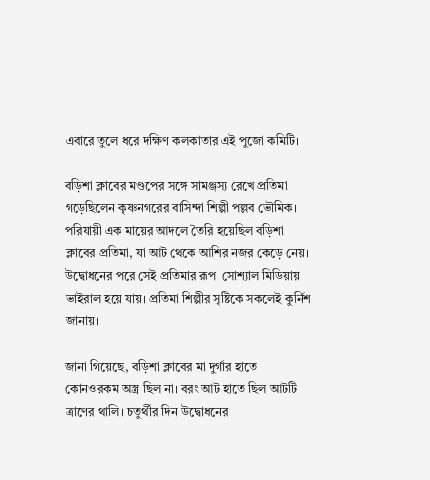এবারে তুলে ধরে দক্ষিণ কলকাতার এই পুজো কমিটি।

বড়িশা ক্লাবের মণ্ডপের সঙ্গে সামঞ্জস্য রেখে প্রতিমা গড়েছিলেন কৃষ্ণনগরের বাসিন্দা শিল্পী পল্লব ভৌমিক। পরিযায়ী এক মায়ের আদলে তৈরি হয়েছিল বড়িশা ক্লাবের প্রতিমা, যা আট থেকে আশির নজর কেড়ে নেয়। উদ্বোধনের পরে সেই প্রতিমার রূপ  সোশ্যাল মিডিয়ায় ভাইরাল হয়ে যায়। প্রতিমা শিল্পীর সৃষ্টিকে সকলেই কুর্নিশ জানায়।

জানা গিয়েছে, বড়িশা ক্লাবের মা দুর্গার হাতে কোনওরকম অস্ত্র ছিল না। বরং আট হাতে ছিল আটটি ত্রাণের থালি। চতুর্থীর দিন উদ্বোধনের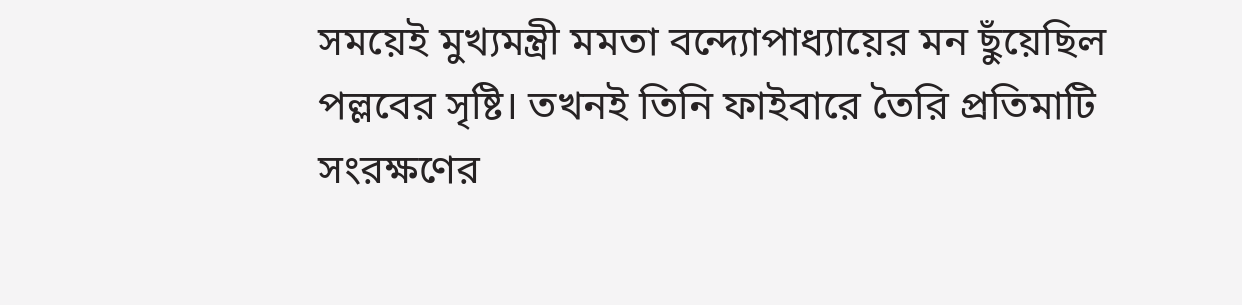সময়েই মুখ্যমন্ত্রী মমতা বন্দ্যোপাধ্যায়ের মন ছুঁয়েছিল পল্লবের সৃষ্টি। তখনই তিনি ফাইবারে তৈরি প্রতিমাটি সংরক্ষণের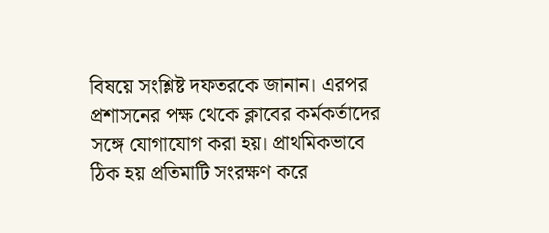বিষয়ে সংশ্লিষ্ট দফতরকে জানান। এরপর প্রশাসনের পক্ষ থেকে ক্লাবের কর্মকর্তাদের সঙ্গে যোগাযোগ করা হয়। প্রাথমিকভাবে ঠিক হয় প্রতিমাটি সংরক্ষণ করে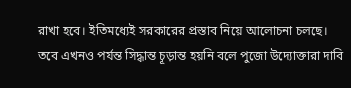রাখা হবে। ইতিমধ্যেই সরকারের প্রস্তাব নিয়ে আলোচনা চলছে। তবে এখনও পর্যন্ত সিদ্ধান্ত চূড়ান্ত হয়নি বলে পুজো উদ্যোক্তারা দাবি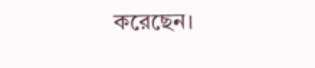করেছেন।